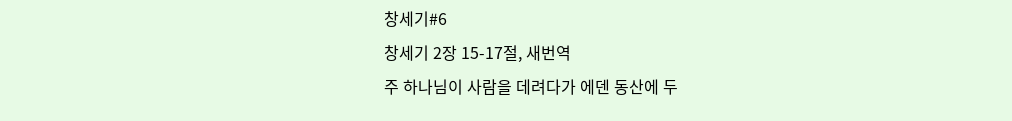창세기#6
창세기 2장 15-17절, 새번역
주 하나님이 사람을 데려다가 에덴 동산에 두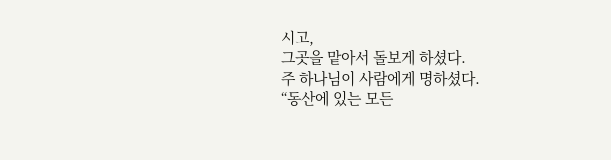시고,
그곳을 맡아서 돌보게 하셨다.
주 하나님이 사람에게 명하셨다.
“동산에 있는 모든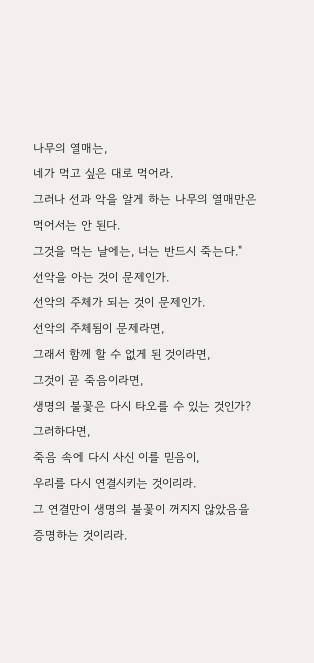나무의 열매는,
네가 먹고 싶은 대로 먹어라.
그러나 선과 악을 알게 하는 나무의 열매만은
먹어서는 안 된다.
그것을 먹는 날에는, 너는 반드시 죽는다."
선악을 아는 것이 문제인가.
선악의 주체가 되는 것이 문제인가.
선악의 주체됨이 문제라면,
그래서 함께 할 수 없게 된 것이라면,
그것이 곧 죽음이라면,
생명의 불꽃은 다시 타오를 수 있는 것인가?
그러하다면,
죽음 속에 다시 사신 이를 믿음이,
우리를 다시 연결시키는 것이리라.
그 연결만이 생명의 불꽃이 꺼지지 않았음을
증명하는 것이리라.